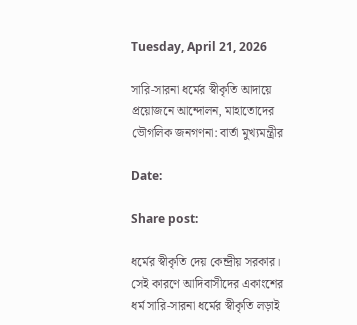Tuesday, April 21, 2026

সারি-সারনা ধর্মের স্বীকৃতি আদায়ে প্রয়োজনে আন্দোলন, মাহাতোদের ভৌগলিক জনগণনা: বার্তা মুখ্যমন্ত্রীর

Date:

Share post:

ধর্মের স্বীকৃতি দেয় কেন্দ্রীয় সরকার। সেই কারণে আদিবাসীদের একাংশের ধর্ম সারি-সারনা ধর্মের স্বীকৃতি লড়াই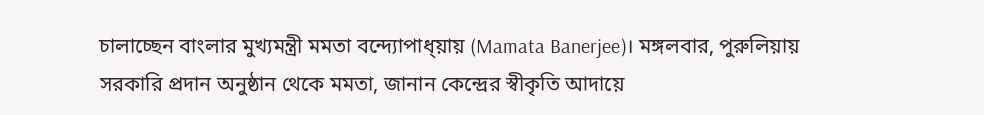চালাচ্ছেন বাংলার মুখ্যমন্ত্রী মমতা বন্দ্যোপাধ্য়ায় (Mamata Banerjee)। মঙ্গলবার, পুরুলিয়ায় সরকারি প্রদান অনুষ্ঠান থেকে মমতা, জানান কেন্দ্রের স্বীকৃতি আদায়ে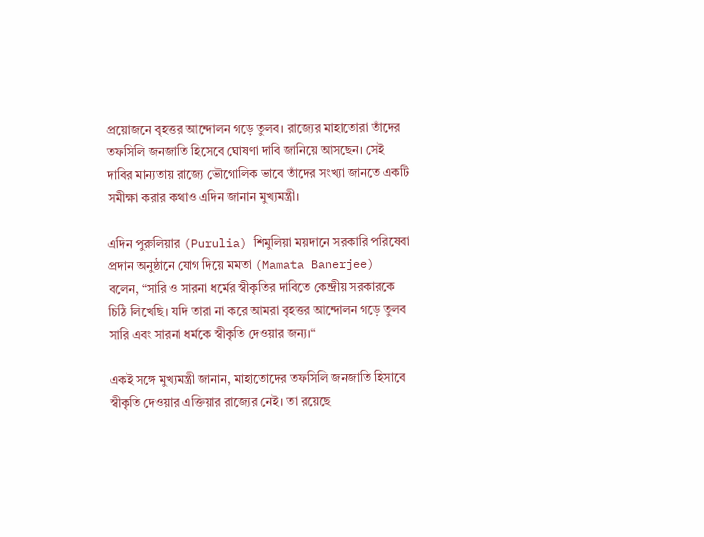প্রয়োজনে বৃহত্তর আন্দোলন গড়ে তুলব। রাজ্যের মাহাতোরা তাঁদের তফসিলি জনজাতি হিসেবে ঘোষণা দাবি জানিয়ে আসছেন। সেই দাবির মান্যতায় রাজ্যে ভৌগোলিক ভাবে তাঁদের সংখ্যা জানতে একটি সমীক্ষা করার কথাও এদিন জানান মুখ্যমন্ত্রী।

এদিন পুরুলিয়ার (Purulia) শিমুলিয়া ময়দানে সরকারি পরিষেবা প্রদান অনুষ্ঠানে যোগ দিয়ে মমতা (Mamata Banerjee) বলেন, “সারি ও সারনা ধর্মের স্বীকৃতির দাবিতে কেন্দ্রীয় সরকারকে চিঠি লিখেছি। যদি তারা না করে আমরা বৃহত্তর আন্দোলন গড়ে তুলব সারি এবং সারনা ধর্মকে স্বীকৃতি দেওয়ার জন্য।“

একই সঙ্গে মুখ্যমন্ত্রী জানান, মাহাতোদের তফসিলি জনজাতি হিসাবে স্বীকৃতি দেওয়ার এক্তিয়ার রাজ্যের নেই। তা রয়েছে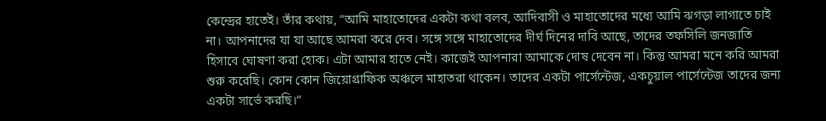কেন্দ্রের হাতেই। তাঁর কথায়, “আমি মাহাতোদের একটা কথা বলব, আদিবাসী ও মাহাতোদের মধ্যে আমি ঝগড়া লাগাতে চাই না। আপনাদের যা যা আছে আমরা করে দেব। সঙ্গে সঙ্গে মাহাতোদের দীর্ঘ দিনের দাবি আছে, তাদের তফসিলি জনজাতি হিসাবে ঘোষণা করা হোক। এটা আমার হাতে নেই। কাজেই আপনারা আমাকে দোষ দেবেন না। কিন্তু আমরা মনে করি আমরা শুরু করেছি। কোন কোন জিয়োগ্রাফিক অঞ্চলে মাহাতরা থাকেন। তাদের একটা পার্সেন্টেজ, একচুয়াল পার্সেন্টেজ তাদের জন্য একটা সার্ভে করছি।“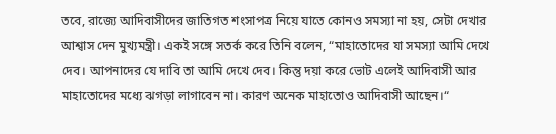তবে, রাজ্যে আদিবাসীদের জাতিগত শংসাপত্র নিয়ে যাতে কোনও সমস্যা না হয়, সেটা দেখার আশ্বাস দেন মুখ্যমন্ত্রী। একই সঙ্গে সতর্ক করে তিনি বলেন, “মাহাতোদের যা সমস্যা আমি দেখে দেব। আপনাদের যে দাবি তা আমি দেখে দেব। কিন্তু দয়া করে ভোট এলেই আদিবাসী আর মাহাতোদের মধ্যে ঝগড়া লাগাবেন না। কারণ অনেক মাহাতোও আদিবাসী আছেন।“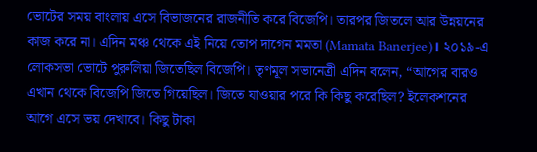ভোটের সময় বাংলায় এসে বিভাজনের রাজনীতি করে বিজেপি। তারপর জিতলে আর উন্নয়নের কাজ করে না। এদিন মঞ্চ থেকে এই নিয়ে তোপ দাগেন মমতা (Mamata Banerjee)। ২০১৯-এ লোকসভা ভোটে পুরুলিয়া জিতেছিল বিজেপি। তৃণমূল সভানেত্রী এদিন বলেন, “আগের বারও এখান থেকে বিজেপি জিতে গিয়েছিল। জিতে যাওয়ার পরে কি কিছু করেছিল? ইলেকশনের আগে এসে ভয় দেখাবে। কিছু টাকা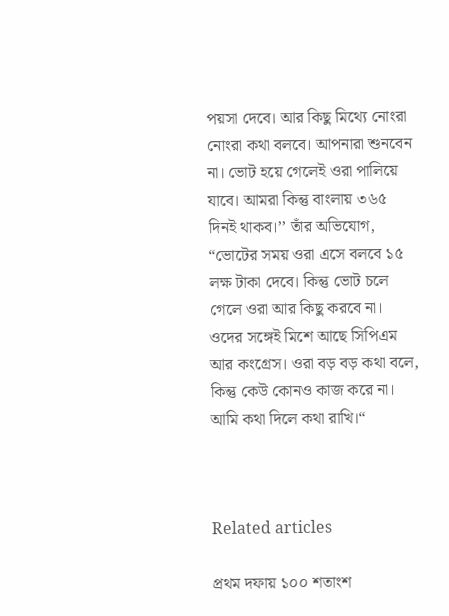পয়সা দেবে। আর কিছু মিথ্যে নোংরা নোংরা কথা বলবে। আপনারা শুনবেন না। ভোট হয়ে গেলেই ওরা পালিয়ে যাবে। আমরা কিন্তু বাংলায় ৩৬৫ দিনই থাকব।’’ তাঁর অভিযোগ, “ভোটের সময় ওরা এসে বলবে ১৫ লক্ষ টাকা দেবে। কিন্তু ভোট চলে গেলে ওরা আর কিছু করবে না। ওদের সঙ্গেই মিশে আছে সিপিএম আর কংগ্রেস। ওরা বড় বড় কথা বলে, কিন্তু কেউ কোনও কাজ করে না। আমি কথা দিলে কথা রাখি।“



Related articles

প্রথম দফায় ১০০ শতাংশ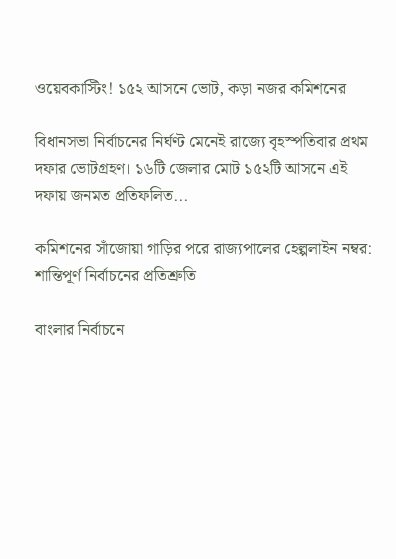ওয়েবকাস্টিং! ১৫২ আসনে ভোট, কড়া নজর কমিশনের

বিধানসভা নির্বাচনের নির্ঘণ্ট মেনেই রাজ্যে বৃহস্পতিবার প্রথম দফার ভোটগ্রহণ। ১৬টি জেলার মোট ১৫২টি আসনে এই দফায় জনমত প্রতিফলিত...

কমিশনের সাঁজোয়া গাড়ির পরে রাজ্যপালের হেল্পলাইন নম্বর: শান্তিপূর্ণ নির্বাচনের প্রতিশ্রুতি

বাংলার নির্বাচনে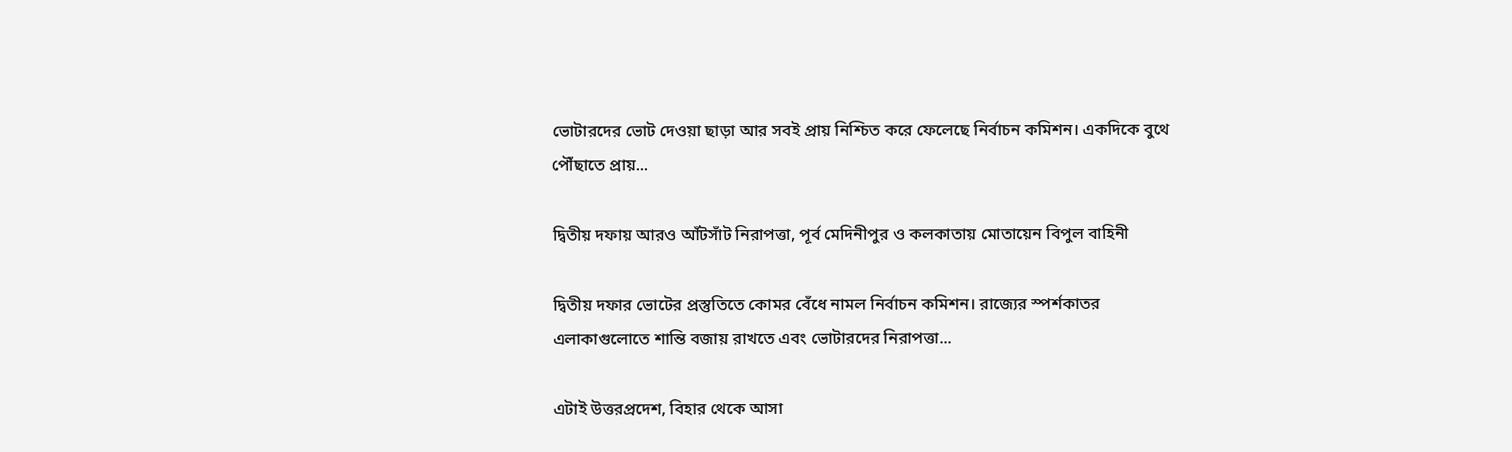ভোটারদের ভোট দেওয়া ছাড়া আর সবই প্রায় নিশ্চিত করে ফেলেছে নির্বাচন কমিশন। একদিকে বুথে পৌঁছাতে প্রায়...

দ্বিতীয় দফায় আরও আঁটসাঁট নিরাপত্তা, পূর্ব মেদিনীপুর ও কলকাতায় মোতায়েন বিপুল বাহিনী

দ্বিতীয় দফার ভোটের প্রস্তুতিতে কোমর বেঁধে নামল নির্বাচন কমিশন। রাজ্যের স্পর্শকাতর এলাকাগুলোতে শান্তি বজায় রাখতে এবং ভোটারদের নিরাপত্তা...

এটাই উত্তরপ্রদেশ, বিহার থেকে আসা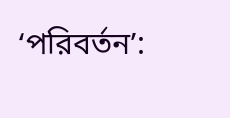‘পরিবর্তন’: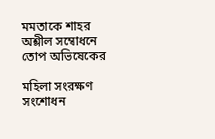মমতাকে শাহর অশ্লীল সম্বোধনে তোপ অভিষেকের

মহিলা সংরক্ষণ সংশোধন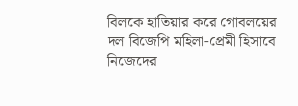বিলকে হাতিয়ার করে গোবলয়ের দল বিজেপি মহিলা-প্রেমী হিসাবে নিজেদের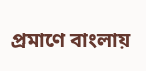প্রমাণে বাংলায়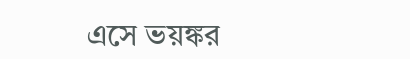এসে ভয়ঙ্কর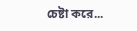চেষ্টা করে...